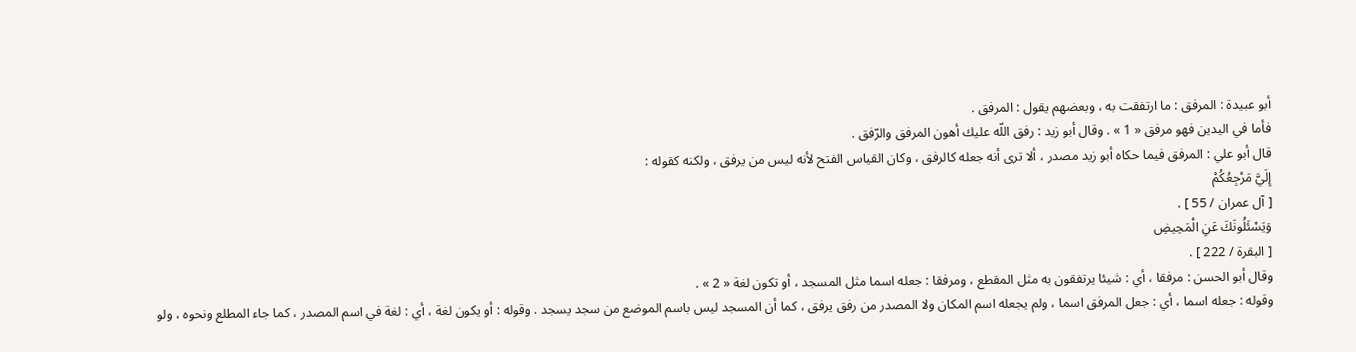أبو عبيدة : المرفق : ما ارتفقت به ، وبعضهم يقول : المرفق .
فأما في اليدين فهو مرفق « 1 » . وقال أبو زيد : رفق اللّه عليك أهون المرفق والرّفق .
قال أبو علي : المرفق فيما حكاه أبو زيد مصدر ، ألا ترى أنه جعله كالرفق ، وكان القياس الفتح لأنه ليس من يرفق ، ولكنه كقوله :
إِلَيَّ مَرْجِعُكُمْ
[ آل عمران / 55 ] .
وَيَسْئَلُونَكَ عَنِ الْمَحِيضِ
[ البقرة / 222 ] .
وقال أبو الحسن : مرفقا ، أي : شيئا يرتفقون به مثل المقطع ، ومرفقا : جعله اسما مثل المسجد ، أو تكون لغة « 2 » .
وقوله : جعله اسما ، أي : جعل المرفق اسما ، ولم يجعله اسم المكان ولا المصدر من رفق يرفق ، كما أن المسجد ليس باسم الموضع من سجد يسجد . وقوله : أو يكون لغة ، أي : لغة في اسم المصدر ، كما جاء المطلع ونحوه ، ولو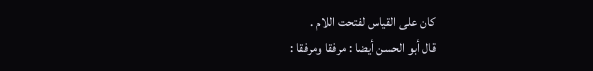كان على القياس لفتحت اللام .
قال أبو الحسن أيضا : مرفقا ومرفقا :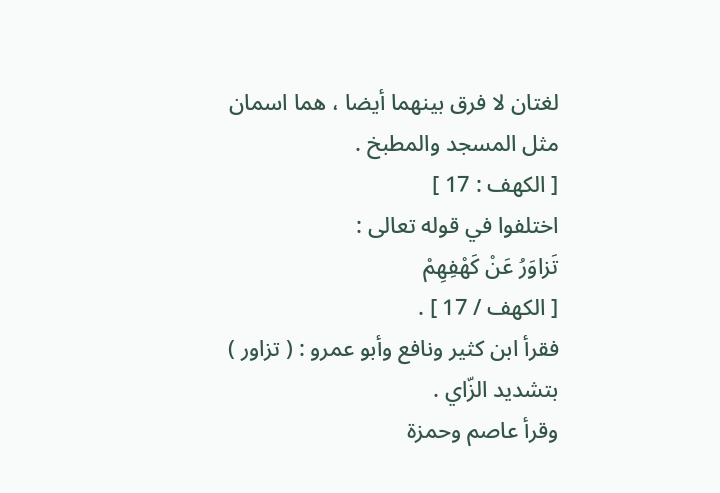لغتان لا فرق بينهما أيضا ، هما اسمان مثل المسجد والمطبخ .
[ الكهف : 17 ]
اختلفوا في قوله تعالى :
تَزاوَرُ عَنْ كَهْفِهِمْ
[ الكهف / 17 ] .
فقرأ ابن كثير ونافع وأبو عمرو : ( تزاور ) بتشديد الزّاي .
وقرأ عاصم وحمزة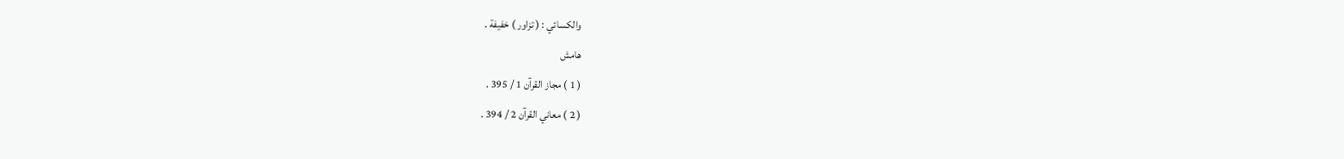والكسائي : ( تزاور ) خفيفة .
هامش
( 1 ) مجاز القرآن 1 / 395 .
( 2 ) معاني القرآن 2 / 394 .